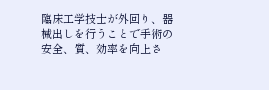臨床工学技士が外回り、器械出しを行うことで手術の安全、質、効率を向上さ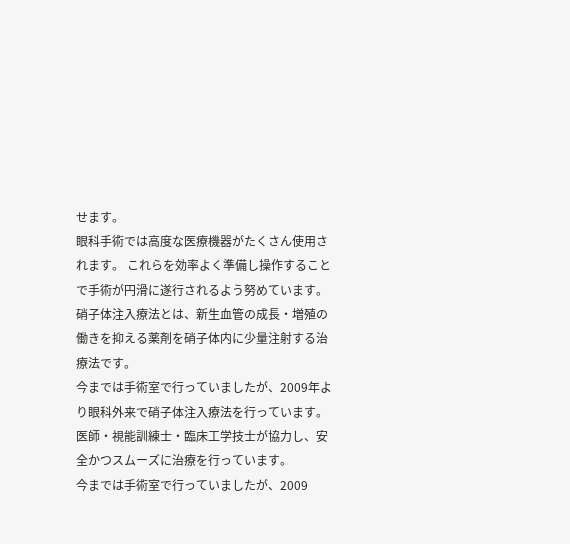せます。
眼科手術では高度な医療機器がたくさん使用されます。 これらを効率よく準備し操作することで手術が円滑に遂行されるよう努めています。
硝子体注入療法とは、新生血管の成長・増殖の働きを抑える薬剤を硝子体内に少量注射する治療法です。
今までは手術室で行っていましたが、2009年より眼科外来で硝子体注入療法を行っています。
医師・視能訓練士・臨床工学技士が協力し、安全かつスムーズに治療を行っています。
今までは手術室で行っていましたが、2009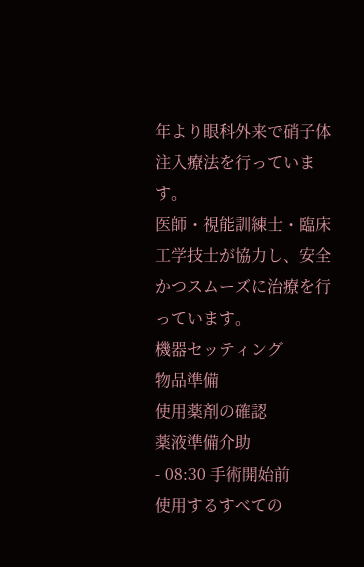年より眼科外来で硝子体注入療法を行っています。
医師・視能訓練士・臨床工学技士が協力し、安全かつスムーズに治療を行っています。
機器セッティング
物品準備
使用薬剤の確認
薬液準備介助
- 08:30 手術開始前
使用するすべての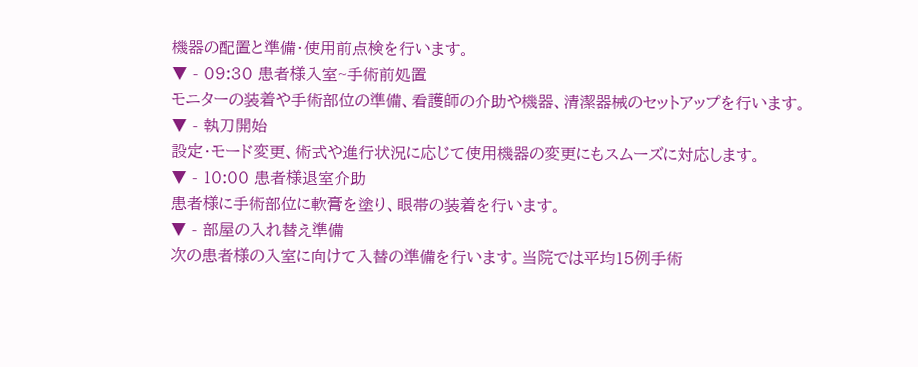機器の配置と準備・使用前点検を行います。
▼ - 09:30 患者様入室~手術前処置
モニターの装着や手術部位の準備、看護師の介助や機器、清潔器械のセットアップを行います。
▼ - 執刀開始
設定・モード変更、術式や進行状況に応じて使用機器の変更にもスムーズに対応します。
▼ - 10:00 患者様退室介助
患者様に手術部位に軟膏を塗り、眼帯の装着を行います。
▼ - 部屋の入れ替え準備
次の患者様の入室に向けて入替の準備を行います。当院では平均15例手術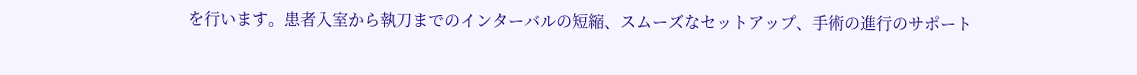を行います。患者入室から執刀までのインターバルの短縮、スムーズなセットアップ、手術の進行のサポート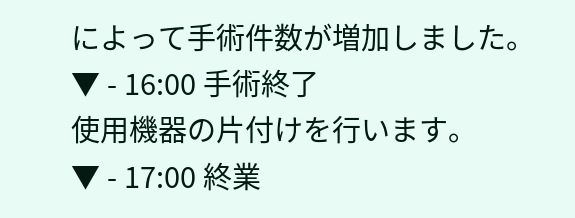によって手術件数が増加しました。
▼ - 16:00 手術終了
使用機器の片付けを行います。
▼ - 17:00 終業